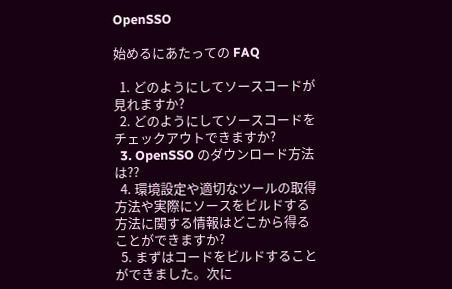OpenSSO

始めるにあたっての FAQ

  1. どのようにしてソースコードが見れますか?
  2. どのようにしてソースコードをチェックアウトできますか?
  3. OpenSSO のダウンロード方法は??
  4. 環境設定や適切なツールの取得方法や実際にソースをビルドする方法に関する情報はどこから得ることができますか?
  5. まずはコードをビルドすることができました。次に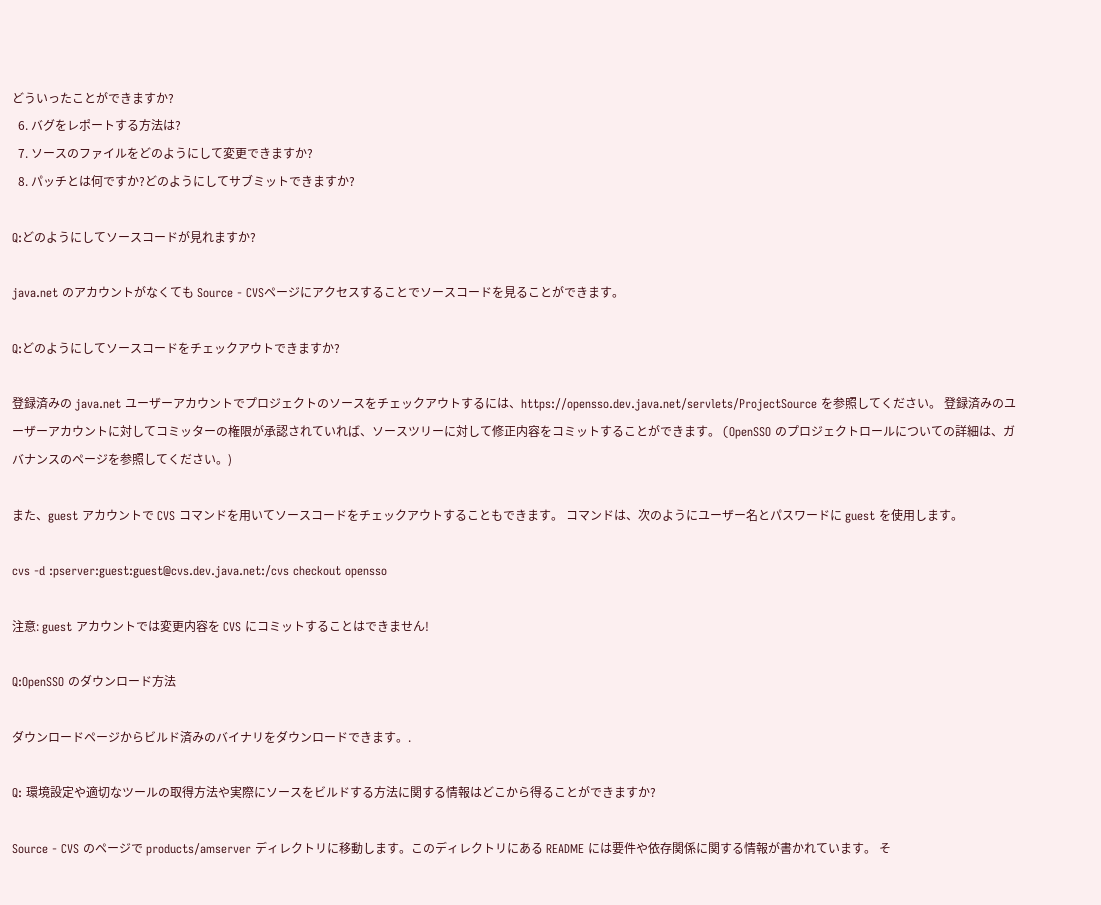どういったことができますか?
  6. バグをレポートする方法は?
  7. ソースのファイルをどのようにして変更できますか?
  8. パッチとは何ですか?どのようにしてサブミットできますか?

Q:どのようにしてソースコードが見れますか?

java.net のアカウントがなくても Source - CVSページにアクセスすることでソースコードを見ることができます。

Q:どのようにしてソースコードをチェックアウトできますか?

登録済みの java.net ユーザーアカウントでプロジェクトのソースをチェックアウトするには、https://opensso.dev.java.net/servlets/ProjectSource を参照してください。 登録済みのユーザーアカウントに対してコミッターの権限が承認されていれば、ソースツリーに対して修正内容をコミットすることができます。 (OpenSSO のプロジェクトロールについての詳細は、ガバナンスのページを参照してください。)

また、guest アカウントで CVS コマンドを用いてソースコードをチェックアウトすることもできます。 コマンドは、次のようにユーザー名とパスワードに guest を使用します。

cvs -d :pserver:guest:guest@cvs.dev.java.net:/cvs checkout opensso

注意: guest アカウントでは変更内容を CVS にコミットすることはできません!

Q:OpenSSO のダウンロード方法

ダウンロードページからビルド済みのバイナリをダウンロードできます。.

Q: 環境設定や適切なツールの取得方法や実際にソースをビルドする方法に関する情報はどこから得ることができますか?

Source - CVS のページで products/amserver ディレクトリに移動します。このディレクトリにある README には要件や依存関係に関する情報が書かれています。 そ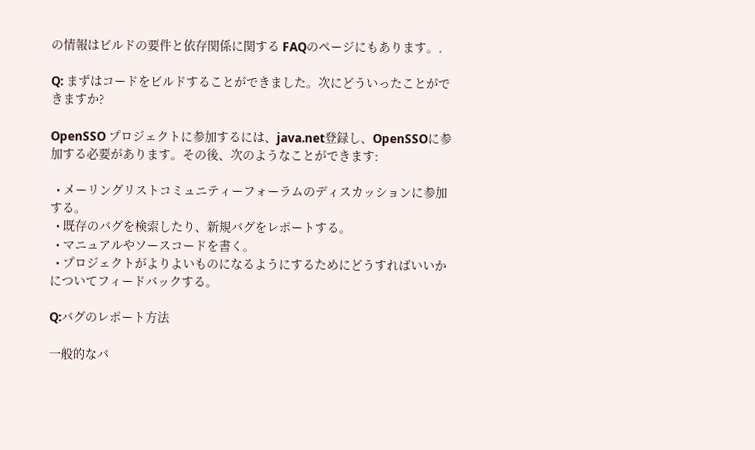の情報はビルドの要件と依存関係に関する FAQのページにもあります。.

Q: まずはコードをビルドすることができました。次にどういったことができますか?

OpenSSO プロジェクトに参加するには、java.net登録し、OpenSSOに参加する必要があります。その後、次のようなことができます:

  • メーリングリストコミュニティーフォーラムのディスカッションに参加する。
  • 既存のバグを検索したり、新規バグをレポートする。
  • マニュアルやソースコードを書く。
  • プロジェクトがよりよいものになるようにするためにどうすればいいかについてフィードバックする。

Q:バグのレポート方法

一般的なバ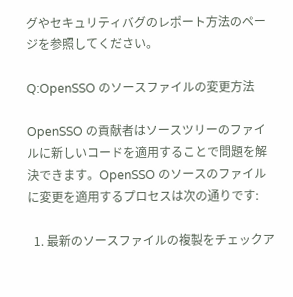グやセキュリティバグのレポート方法のページを参照してください。

Q:OpenSSO のソースファイルの変更方法

OpenSSO の貢献者はソースツリーのファイルに新しいコードを適用することで問題を解決できます。OpenSSO のソースのファイルに変更を適用するプロセスは次の通りです:

  1. 最新のソースファイルの複製をチェックア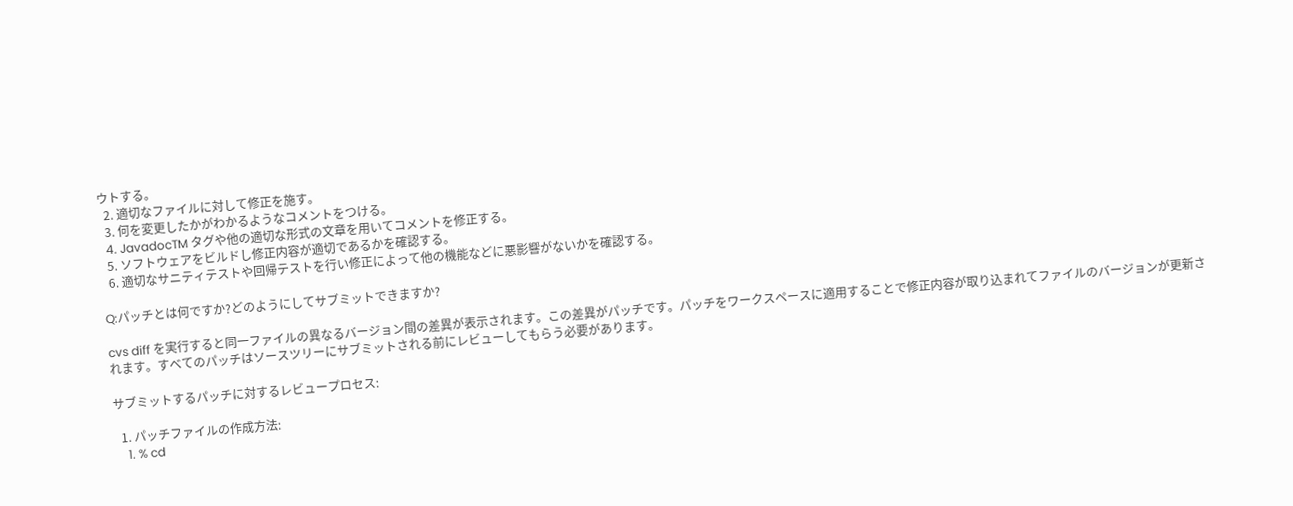ウトする。
  2. 適切なファイルに対して修正を施す。
  3. 何を変更したかがわかるようなコメントをつける。
  4. JavadocTM タグや他の適切な形式の文章を用いてコメントを修正する。
  5. ソフトウェアをビルドし修正内容が適切であるかを確認する。
  6. 適切なサニティテストや回帰テストを行い修正によって他の機能などに悪影響がないかを確認する。

Q:パッチとは何ですか?どのようにしてサブミットできますか?

cvs diff を実行すると同一ファイルの異なるバージョン間の差異が表示されます。この差異がパッチです。パッチをワークスペースに適用することで修正内容が取り込まれてファイルのバージョンが更新されます。すべてのパッチはソースツリーにサブミットされる前にレビューしてもらう必要があります。

サブミットするパッチに対するレビュープロセス:

  1. パッチファイルの作成方法:
    1. % cd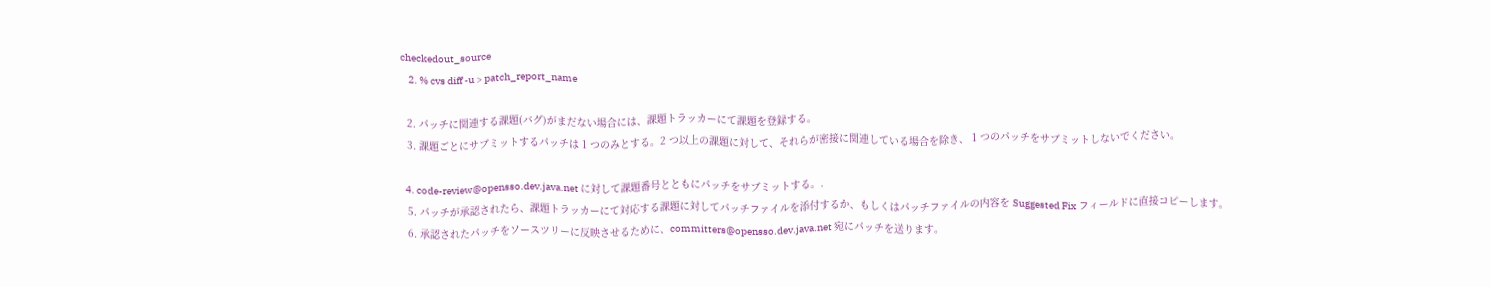checkedout_source
    2. % cvs diff -u > patch_report_name

  2. パッチに関連する課題(バグ)がまだない場合には、課題トラッカーにて課題を登録する。
  3. 課題ごとにサブミットするパッチは 1 つのみとする。2 つ以上の課題に対して、それらが密接に関連している場合を除き、 1 つのパッチをサブミットしないでください。

  4. code-review@opensso.dev.java.net に対して課題番号とともにパッチをサブミットする。.
  5. パッチが承認されたら、課題トラッカーにて対応する課題に対してパッチファイルを添付するか、もしくはパッチファイルの内容を Suggested Fix フィールドに直接コピーします。
  6. 承認されたパッチをソースツリーに反映させるために、committers@opensso.dev.java.net 宛にパッチを送ります。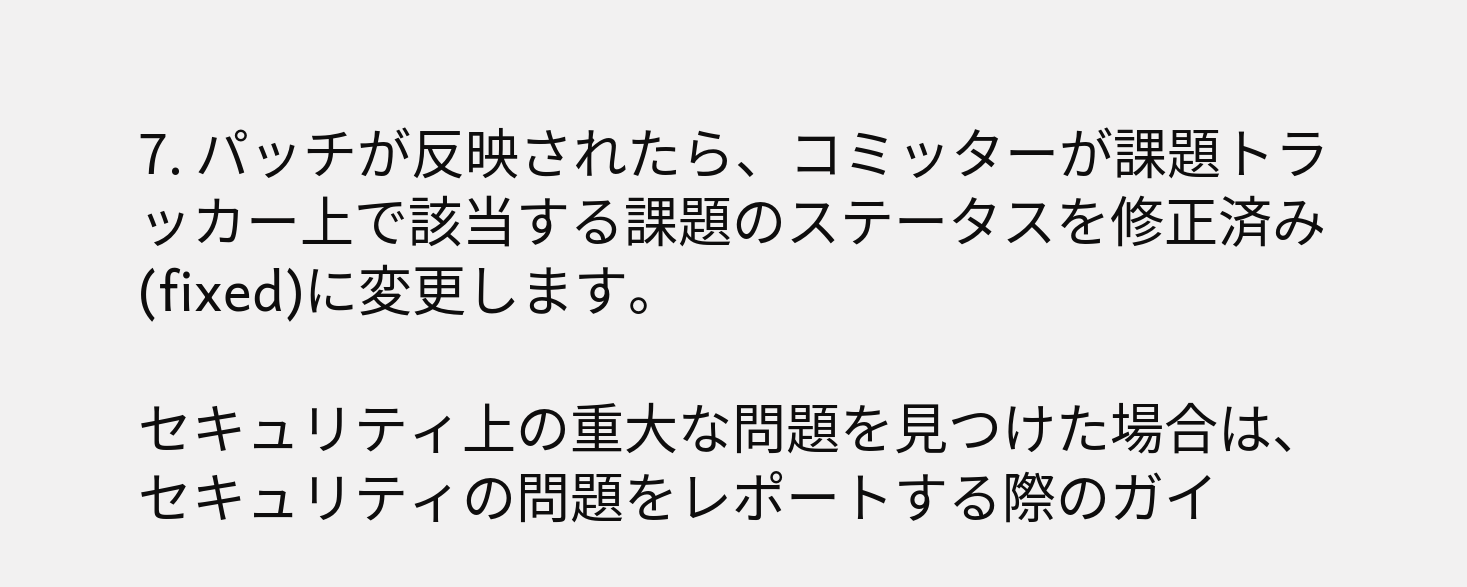7. パッチが反映されたら、コミッターが課題トラッカー上で該当する課題のステータスを修正済み(fixed)に変更します。

セキュリティ上の重大な問題を見つけた場合は、セキュリティの問題をレポートする際のガイ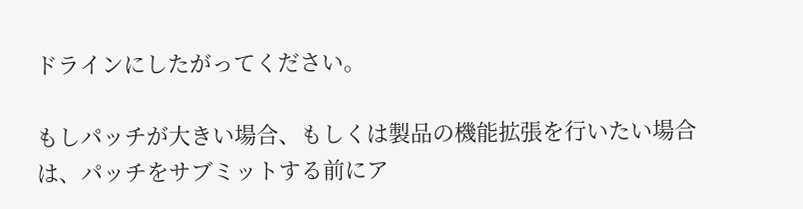ドラインにしたがってください。

もしパッチが大きい場合、もしくは製品の機能拡張を行いたい場合は、パッチをサブミットする前にア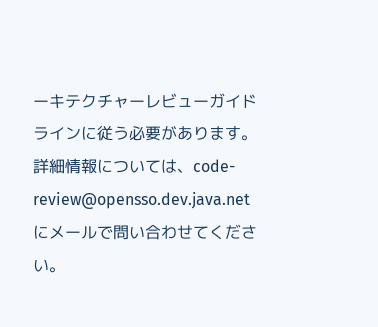ーキテクチャーレビューガイドラインに従う必要があります。 詳細情報については、code-review@opensso.dev.java.net にメールで問い合わせてください。